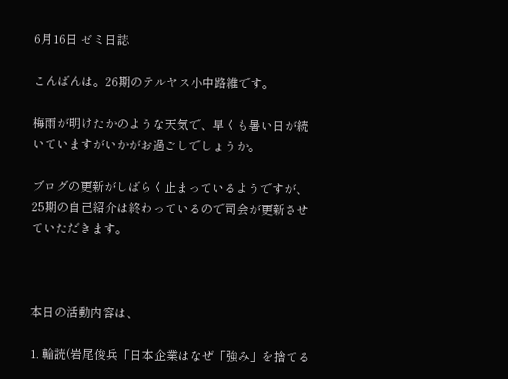6月16日 ゼミ日誌

こんばんは。26期のテルヤス小中路維です。

梅雨が明けたかのような天気で、早くも暑い日が続いていますがいかがお過ごしでしょうか。

ブログの更新がしばらく止まっているようですが、25期の自己紹介は終わっているので司会が更新させていただきます。



本日の活動内容は、

1. 輪読(岩尾俊兵「日本企業はなぜ「強み」を捨てる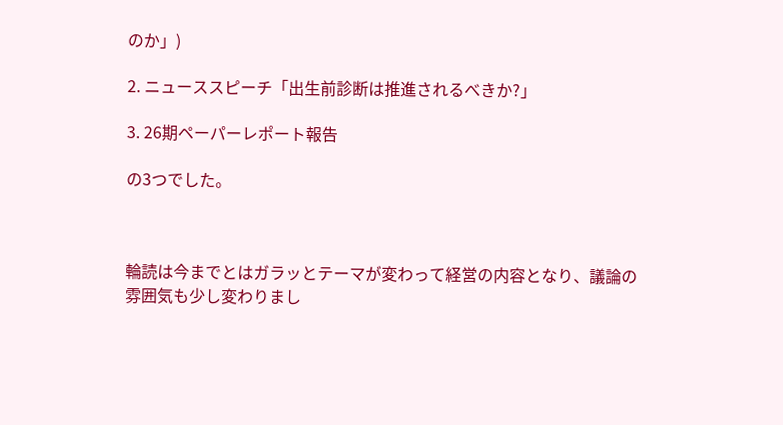のか」)

2. ニューススピーチ「出生前診断は推進されるべきか?」

3. 26期ペーパーレポート報告

の3つでした。



輪読は今までとはガラッとテーマが変わって経営の内容となり、議論の雰囲気も少し変わりまし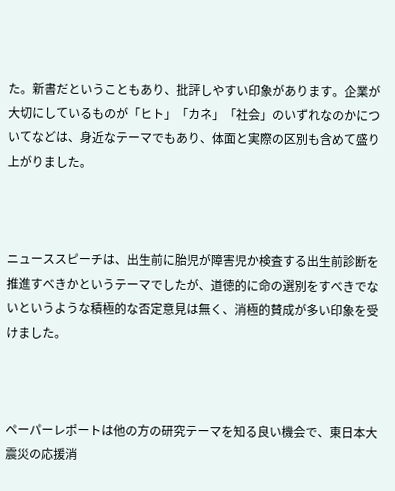た。新書だということもあり、批評しやすい印象があります。企業が大切にしているものが「ヒト」「カネ」「社会」のいずれなのかについてなどは、身近なテーマでもあり、体面と実際の区別も含めて盛り上がりました。



ニューススピーチは、出生前に胎児が障害児か検査する出生前診断を推進すべきかというテーマでしたが、道徳的に命の選別をすべきでないというような積極的な否定意見は無く、消極的賛成が多い印象を受けました。



ペーパーレポートは他の方の研究テーマを知る良い機会で、東日本大震災の応援消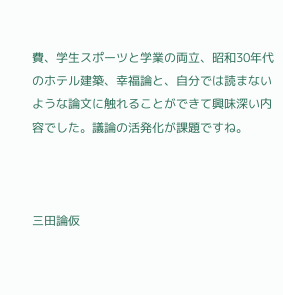費、学生スポーツと学業の両立、昭和30年代のホテル建築、幸福論と、自分では読まないような論文に触れることができて興味深い内容でした。議論の活発化が課題ですね。



三田論仮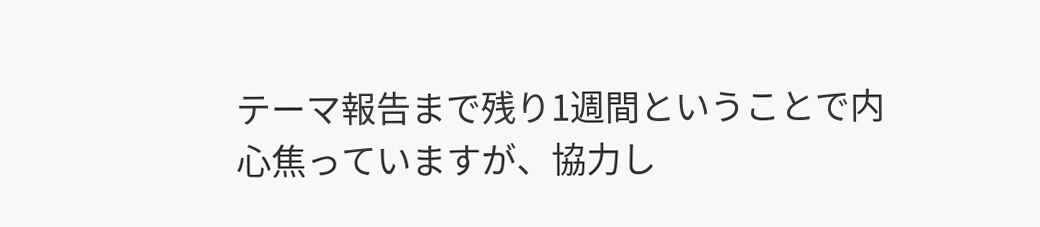テーマ報告まで残り1週間ということで内心焦っていますが、協力し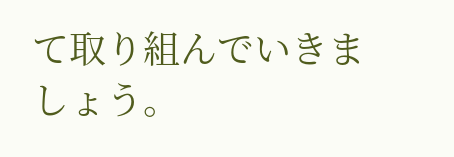て取り組んでいきましょう。